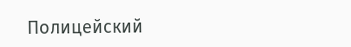Полицейский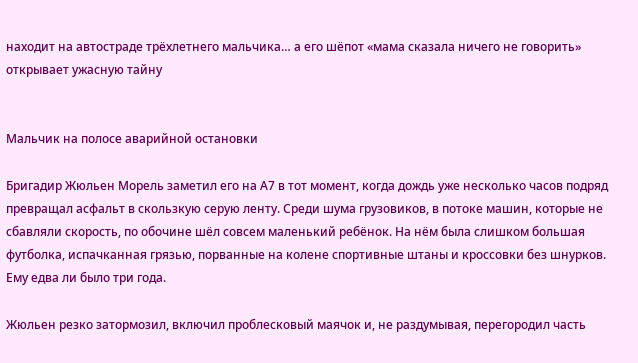находит на автостраде трёхлетнего мальчика… а его шёпот «мама сказала ничего не говорить» открывает ужасную тайну


Мальчик на полосе аварийной остановки

Бригадир Жюльен Морель заметил его на А7 в тот момент, когда дождь уже несколько часов подряд превращал асфальт в скользкую серую ленту. Среди шума грузовиков, в потоке машин, которые не сбавляли скорость, по обочине шёл совсем маленький ребёнок. На нём была слишком большая футболка, испачканная грязью, порванные на колене спортивные штаны и кроссовки без шнурков. Ему едва ли было три года.

Жюльен резко затормозил, включил проблесковый маячок и, не раздумывая, перегородил часть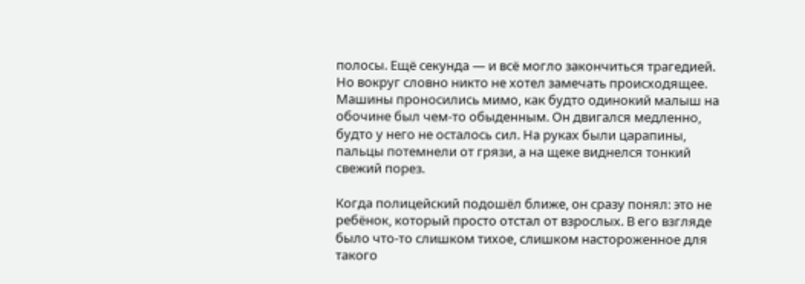полосы. Ещё секунда — и всё могло закончиться трагедией. Но вокруг словно никто не хотел замечать происходящее. Машины проносились мимо, как будто одинокий малыш на обочине был чем-то обыденным. Он двигался медленно, будто у него не осталось сил. На руках были царапины, пальцы потемнели от грязи, а на щеке виднелся тонкий свежий порез.

Когда полицейский подошёл ближе, он сразу понял: это не ребёнок, который просто отстал от взрослых. В его взгляде было что-то слишком тихое, слишком настороженное для такого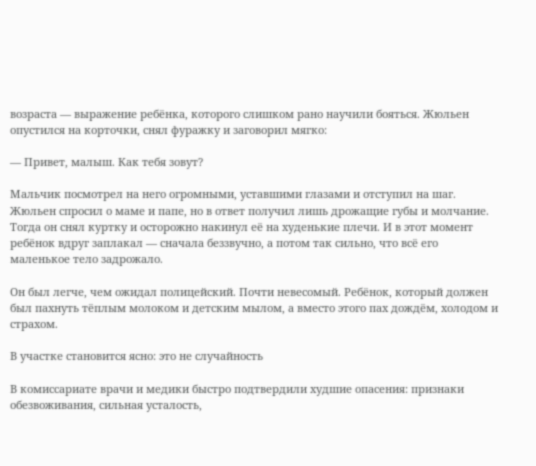возраста — выражение ребёнка, которого слишком рано научили бояться. Жюльен опустился на корточки, снял фуражку и заговорил мягко:

— Привет, малыш. Как тебя зовут?

Мальчик посмотрел на него огромными, уставшими глазами и отступил на шаг. Жюльен спросил о маме и папе, но в ответ получил лишь дрожащие губы и молчание. Тогда он снял куртку и осторожно накинул её на худенькие плечи. И в этот момент ребёнок вдруг заплакал — сначала беззвучно, а потом так сильно, что всё его маленькое тело задрожало.

Он был легче, чем ожидал полицейский. Почти невесомый. Ребёнок, который должен был пахнуть тёплым молоком и детским мылом, а вместо этого пах дождём, холодом и страхом.

В участке становится ясно: это не случайность

В комиссариате врачи и медики быстро подтвердили худшие опасения: признаки обезвоживания, сильная усталость,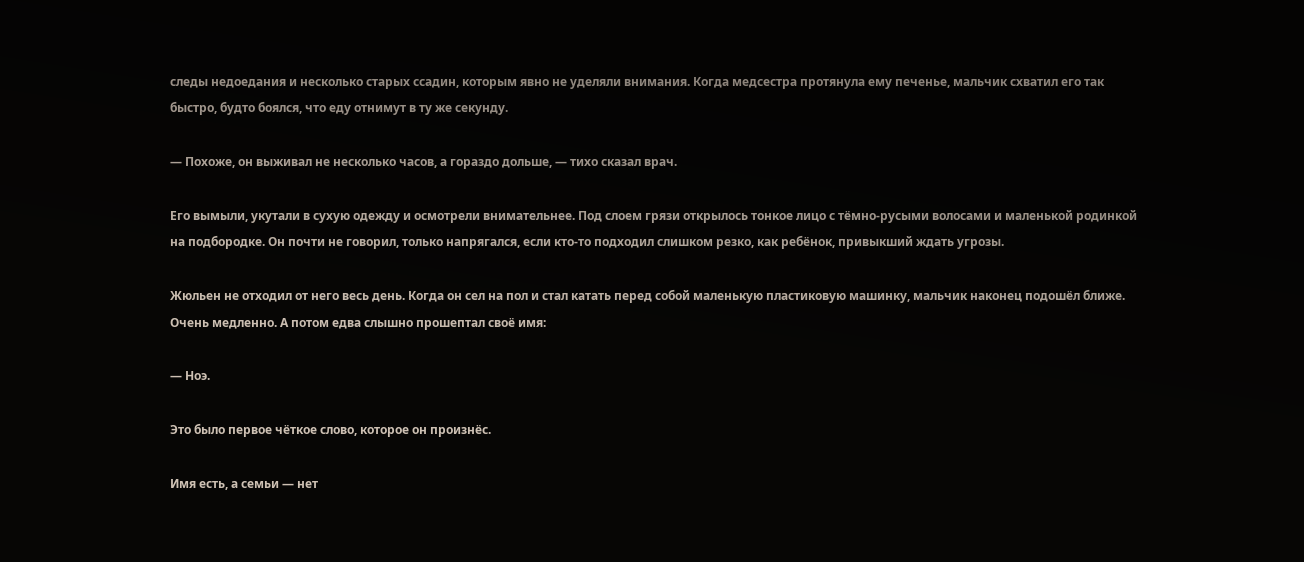следы недоедания и несколько старых ссадин, которым явно не уделяли внимания. Когда медсестра протянула ему печенье, мальчик схватил его так быстро, будто боялся, что еду отнимут в ту же секунду.

— Похоже, он выживал не несколько часов, а гораздо дольше, — тихо сказал врач.

Его вымыли, укутали в сухую одежду и осмотрели внимательнее. Под слоем грязи открылось тонкое лицо с тёмно-русыми волосами и маленькой родинкой на подбородке. Он почти не говорил, только напрягался, если кто-то подходил слишком резко, как ребёнок, привыкший ждать угрозы.

Жюльен не отходил от него весь день. Когда он сел на пол и стал катать перед собой маленькую пластиковую машинку, мальчик наконец подошёл ближе. Очень медленно. А потом едва слышно прошептал своё имя:

— Ноэ.

Это было первое чёткое слово, которое он произнёс.

Имя есть, а семьи — нет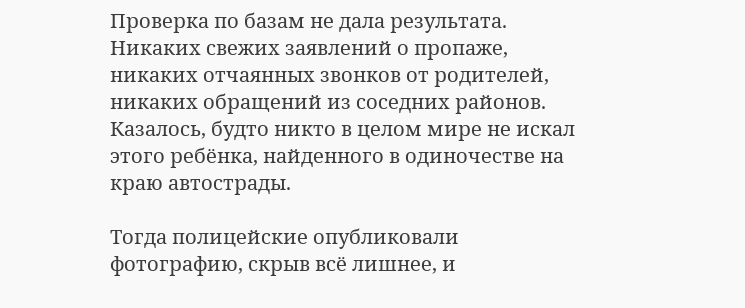Проверка по базам не дала результата. Никаких свежих заявлений о пропаже, никаких отчаянных звонков от родителей, никаких обращений из соседних районов. Казалось, будто никто в целом мире не искал этого ребёнка, найденного в одиночестве на краю автострады.

Тогда полицейские опубликовали фотографию, скрыв всё лишнее, и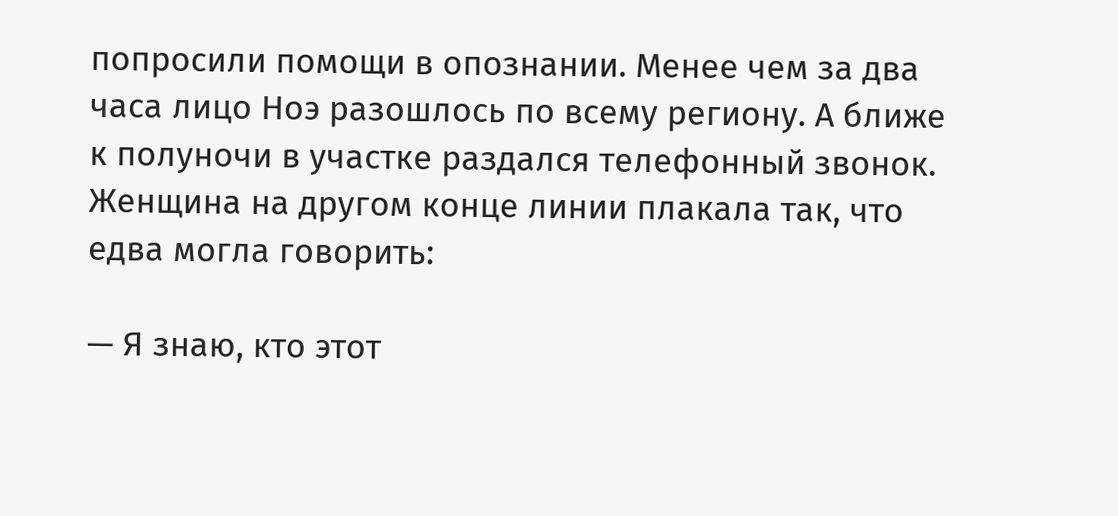попросили помощи в опознании. Менее чем за два часа лицо Ноэ разошлось по всему региону. А ближе к полуночи в участке раздался телефонный звонок. Женщина на другом конце линии плакала так, что едва могла говорить:

— Я знаю, кто этот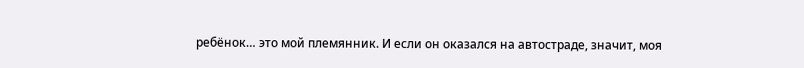ребёнок… это мой племянник. И если он оказался на автостраде, значит, моя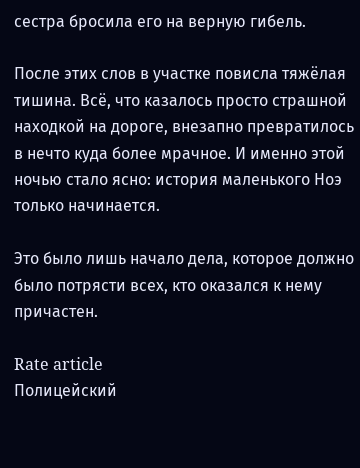сестра бросила его на верную гибель.

После этих слов в участке повисла тяжёлая тишина. Всё, что казалось просто страшной находкой на дороге, внезапно превратилось в нечто куда более мрачное. И именно этой ночью стало ясно: история маленького Ноэ только начинается.

Это было лишь начало дела, которое должно было потрясти всех, кто оказался к нему причастен.

Rate article
Полицейский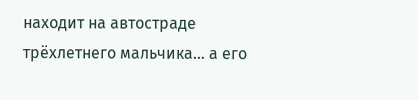находит на автостраде трёхлетнего мальчика… а его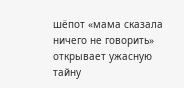шёпот «мама сказала ничего не говорить» открывает ужасную тайну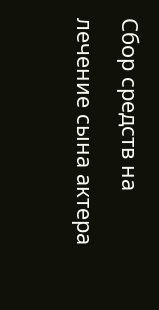Сбор средств на лечение сына актера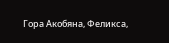Гора Акобяна, Феликса,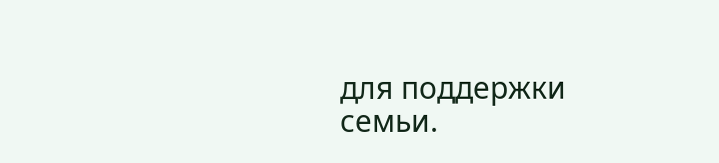для поддержки семьи.